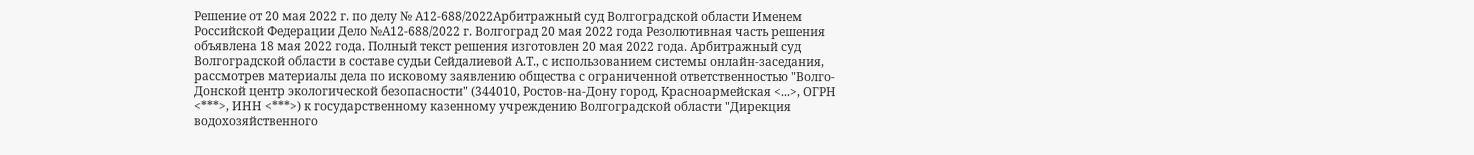Решение от 20 мая 2022 г. по делу № А12-688/2022Арбитражный суд Волгоградской области Именем Российской Федерации Дело №А12-688/2022 г. Волгоград 20 мая 2022 года Резолютивная часть решения объявлена 18 мая 2022 года. Полный текст решения изготовлен 20 мая 2022 года. Арбитражный суд Волгоградской области в составе судьи Сейдалиевой А.Т., с использованием системы онлайн-заседания, рассмотрев материалы дела по исковому заявлению общества с ограниченной ответственностью "Волго-Донской центр экологической безопасности" (344010, Ростов-на-Дону город, Красноармейская <...>, ОГРН <***>, ИНН <***>) к государственному казенному учреждению Волгоградской области "Дирекция водохозяйственного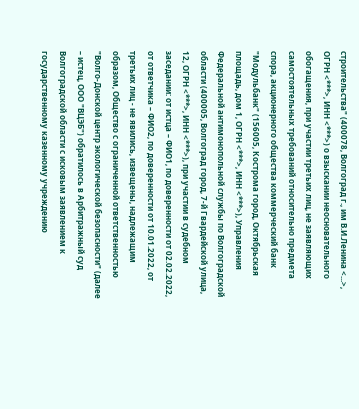строительства" (400078, Волгоград г., им В.И.Ленина <...>, ОГРН <***>, ИНН <***>) о взыскании неосновательного обогащения, при участии третьих лиц, не заявляющих самостоятельных требований относительно предмета спора, акционерного общества коммерческий банк "Модульбанк" (156005, Кострома город, Октябрьская площадь, дом 1, ОГРН <***>, ИНН <***>), Управления Федеральной антимонопольной службы по Волгоградской области (400005, Волгоград город, 7-й Гвардейской улица, 12, ОГРН <***>, ИНН <***>), при участии в судебном заседании: от истца – ФИО1, по доверенности от 02.02.2022, от ответчика – ФИО2, по доверенности от 10.01.2022, от третьих лиц - не явились, извещены, надлежащим образом, Общество с ограниченной ответственностью "Волго-Донской центр экологической безопасности" (далее – истец, ООО "ВЦЭБ") обратилось в Арбитражный суд Волгоградской области с исковым заявлением к государственному казенному учреждению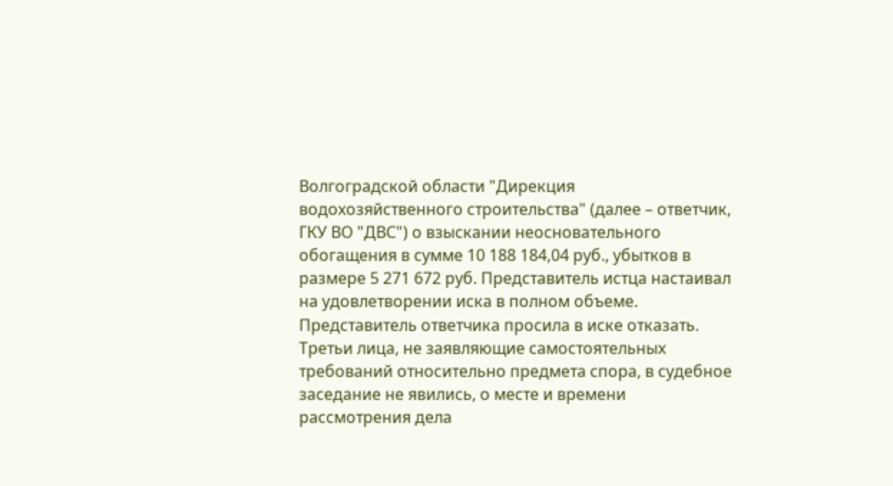Волгоградской области "Дирекция водохозяйственного строительства" (далее – ответчик, ГКУ ВО "ДВС") о взыскании неосновательного обогащения в сумме 10 188 184,04 руб., убытков в размере 5 271 672 руб. Представитель истца настаивал на удовлетворении иска в полном объеме. Представитель ответчика просила в иске отказать. Третьи лица, не заявляющие самостоятельных требований относительно предмета спора, в судебное заседание не явились, о месте и времени рассмотрения дела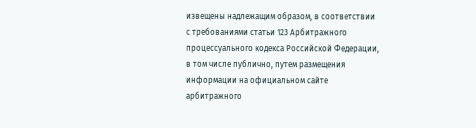извещены надлежащим образом, в соответствии с требованиями статьи 123 Арбитражного процессуального кодекса Российской Федерации, в том числе публично, путем размещения информации на официальном сайте арбитражного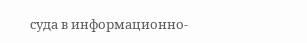суда в информационно-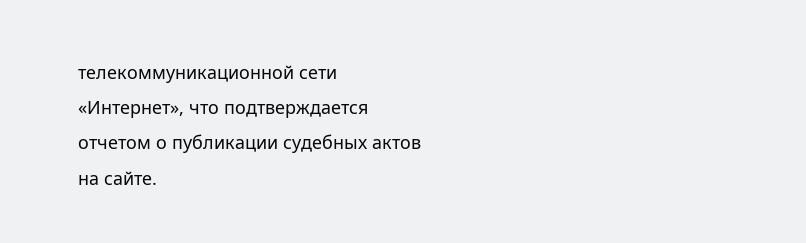телекоммуникационной сети «Интернет», что подтверждается отчетом о публикации судебных актов на сайте.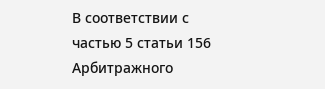В соответствии с частью 5 статьи 156 Арбитражного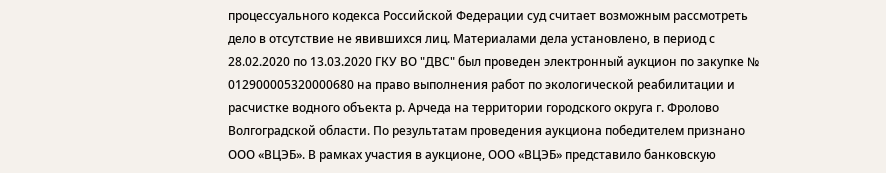процессуального кодекса Российской Федерации суд считает возможным рассмотреть дело в отсутствие не явившихся лиц. Материалами дела установлено, в период с 28.02.2020 по 13.03.2020 ГКУ ВО "ДВС" был проведен электронный аукцион по закупке № 012900005320000680 на право выполнения работ по экологической реабилитации и расчистке водного объекта р. Арчеда на территории городского округа г. Фролово Волгоградской области. По результатам проведения аукциона победителем признано ООО «ВЦЭБ». В рамках участия в аукционе, ООО «ВЦЭБ» представило банковскую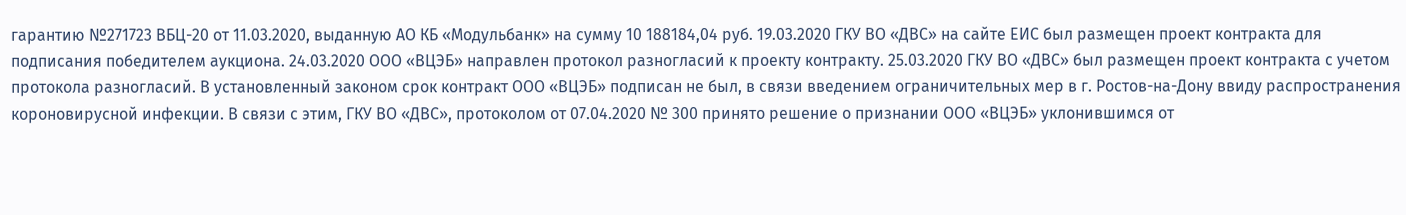гарантию №271723 ВБЦ-20 от 11.03.2020, выданную АО КБ «Модульбанк» на сумму 10 188184,04 руб. 19.03.2020 ГКУ ВО «ДВС» на сайте ЕИС был размещен проект контракта для подписания победителем аукциона. 24.03.2020 ООО «ВЦЭБ» направлен протокол разногласий к проекту контракту. 25.03.2020 ГКУ ВО «ДВС» был размещен проект контракта с учетом протокола разногласий. В установленный законом срок контракт ООО «ВЦЭБ» подписан не был, в связи введением ограничительных мер в г. Ростов-на-Дону ввиду распространения короновирусной инфекции. В связи с этим, ГКУ ВО «ДВС», протоколом от 07.04.2020 № 300 принято решение о признании ООО «ВЦЭБ» уклонившимся от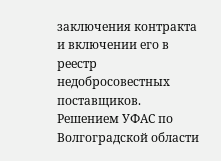заключения контракта и включении его в реестр недобросовестных поставщиков. Решением УФАС по Волгоградской области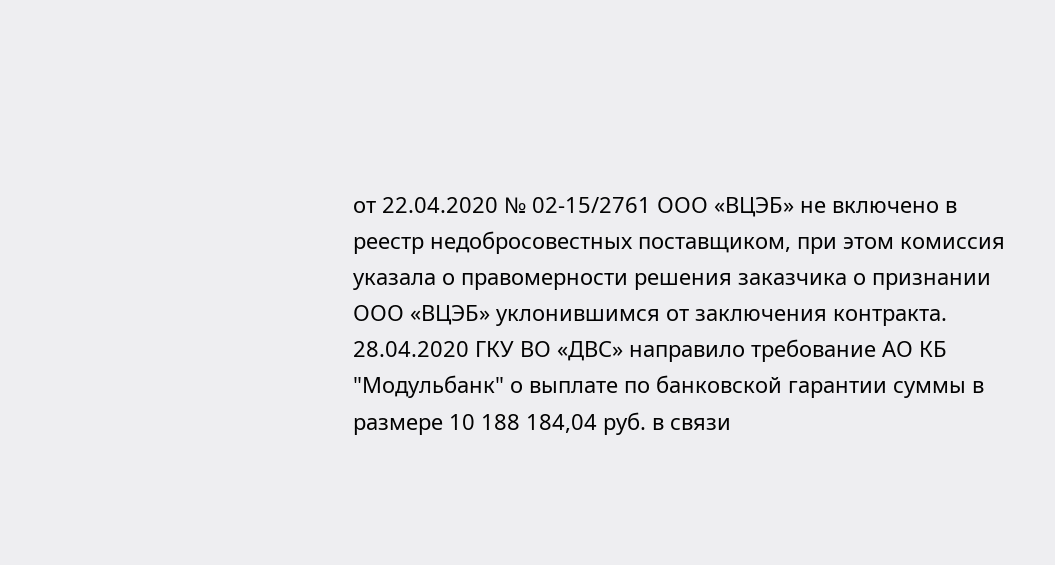от 22.04.2020 № 02-15/2761 ООО «ВЦЭБ» не включено в реестр недобросовестных поставщиком, при этом комиссия указала о правомерности решения заказчика о признании ООО «ВЦЭБ» уклонившимся от заключения контракта. 28.04.2020 ГКУ ВО «ДВС» направило требование АО КБ "Модульбанк" о выплате по банковской гарантии суммы в размере 10 188 184,04 руб. в связи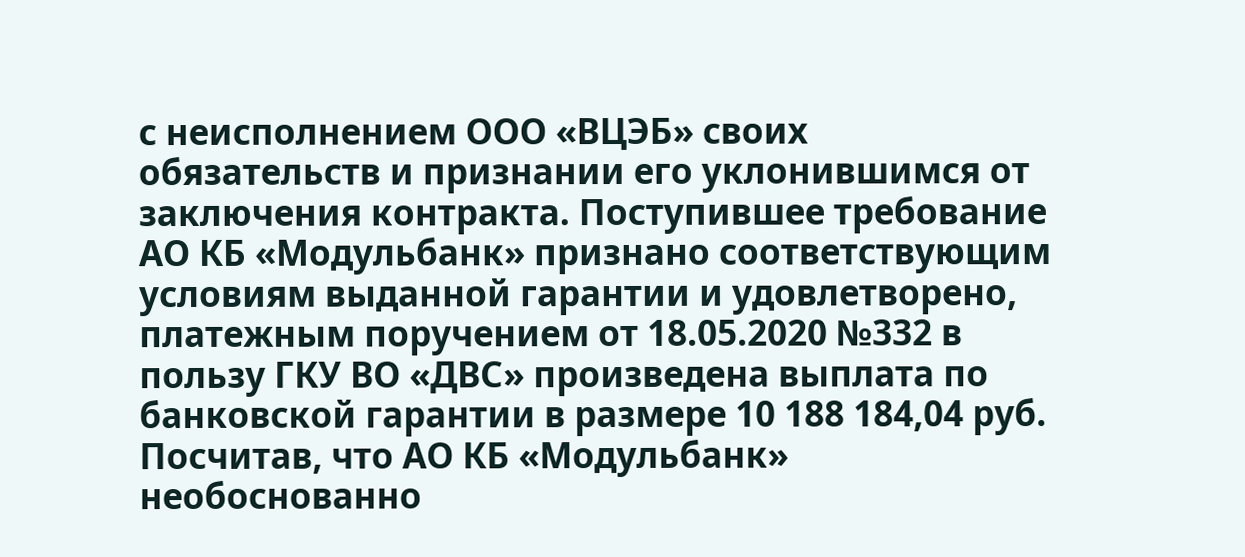с неисполнением ООО «ВЦЭБ» своих обязательств и признании его уклонившимся от заключения контракта. Поступившее требование АО КБ «Модульбанк» признано соответствующим условиям выданной гарантии и удовлетворено, платежным поручением от 18.05.2020 №332 в пользу ГКУ ВО «ДВС» произведена выплата по банковской гарантии в размере 10 188 184,04 руб. Посчитав, что АО КБ «Модульбанк» необоснованно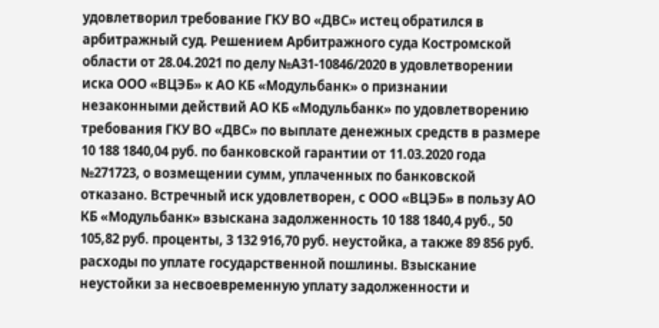удовлетворил требование ГКУ ВО «ДВС» истец обратился в арбитражный суд. Решением Арбитражного суда Костромской области от 28.04.2021 по делу №А31-10846/2020 в удовлетворении иска ООО «ВЦЭБ» к АО КБ «Модульбанк» о признании незаконными действий АО КБ «Модульбанк» по удовлетворению требования ГКУ ВО «ДВС» по выплате денежных средств в размере 10 188 1840,04 руб. по банковской гарантии от 11.03.2020 года №271723, о возмещении сумм, уплаченных по банковской отказано. Встречный иск удовлетворен, с ООО «ВЦЭБ» в пользу АО КБ «Модульбанк» взыскана задолженность 10 188 1840,4 руб., 50 105,82 руб. проценты, 3 132 916,70 руб. неустойка, а также 89 856 руб. расходы по уплате государственной пошлины. Взыскание неустойки за несвоевременную уплату задолженности и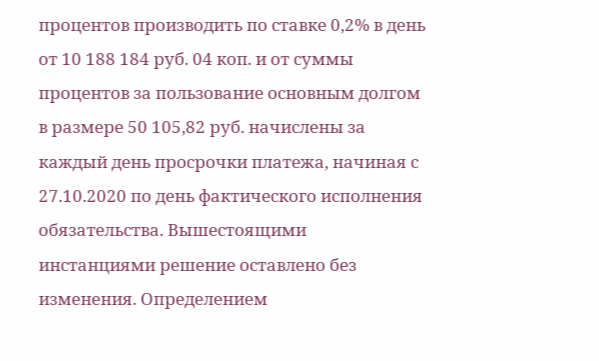процентов производить по ставке 0,2% в день от 10 188 184 руб. 04 коп. и от суммы процентов за пользование основным долгом в размере 50 105,82 руб. начислены за каждый день просрочки платежа, начиная с 27.10.2020 по день фактического исполнения обязательства. Вышестоящими инстанциями решение оставлено без изменения. Определением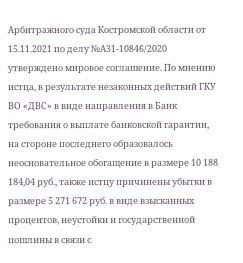Арбитражного суда Костромской области от 15.11.2021 по делу №А31-10846/2020 утверждено мировое соглашение. По мнению истца, в результате незаконных действий ГКУ ВО «ДВС» в виде направления в Банк требования о выплате банковской гарантии, на стороне последнего образовалось неосновательное обогащение в размере 10 188 184,04 руб., также истцу причинены убытки в размере 5 271 672 руб. в виде взысканных процентов, неустойки и государственной пошлины в связи с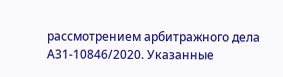рассмотрением арбитражного дела А31-10846/2020. Указанные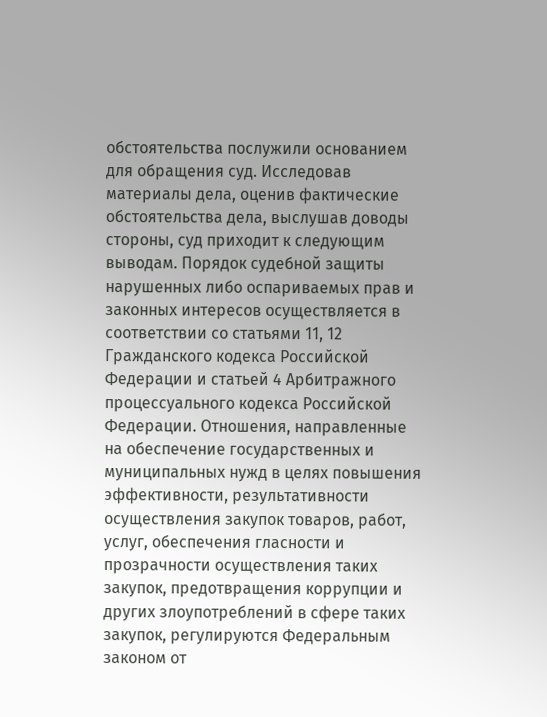обстоятельства послужили основанием для обращения суд. Исследовав материалы дела, оценив фактические обстоятельства дела, выслушав доводы стороны, суд приходит к следующим выводам. Порядок судебной защиты нарушенных либо оспариваемых прав и законных интересов осуществляется в соответствии со статьями 11, 12 Гражданского кодекса Российской Федерации и статьей 4 Арбитражного процессуального кодекса Российской Федерации. Отношения, направленные на обеспечение государственных и муниципальных нужд в целях повышения эффективности, результативности осуществления закупок товаров, работ, услуг, обеспечения гласности и прозрачности осуществления таких закупок, предотвращения коррупции и других злоупотреблений в сфере таких закупок, регулируются Федеральным законом от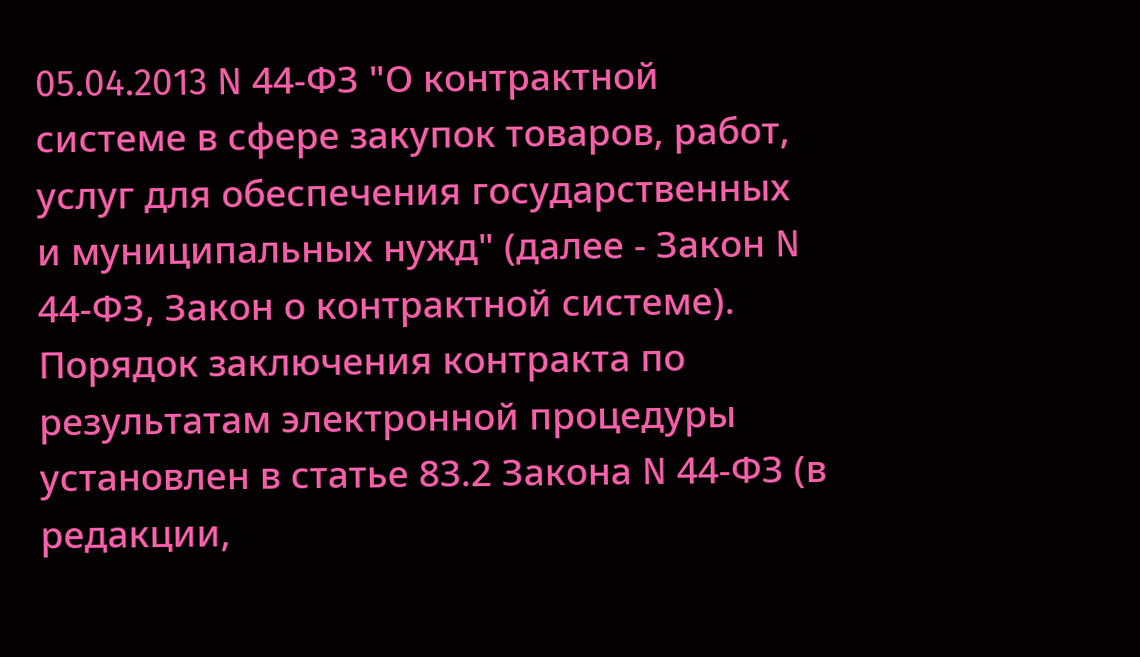05.04.2013 N 44-ФЗ "О контрактной системе в сфере закупок товаров, работ, услуг для обеспечения государственных и муниципальных нужд" (далее - Закон N 44-ФЗ, Закон о контрактной системе). Порядок заключения контракта по результатам электронной процедуры установлен в статье 83.2 Закона N 44-ФЗ (в редакции,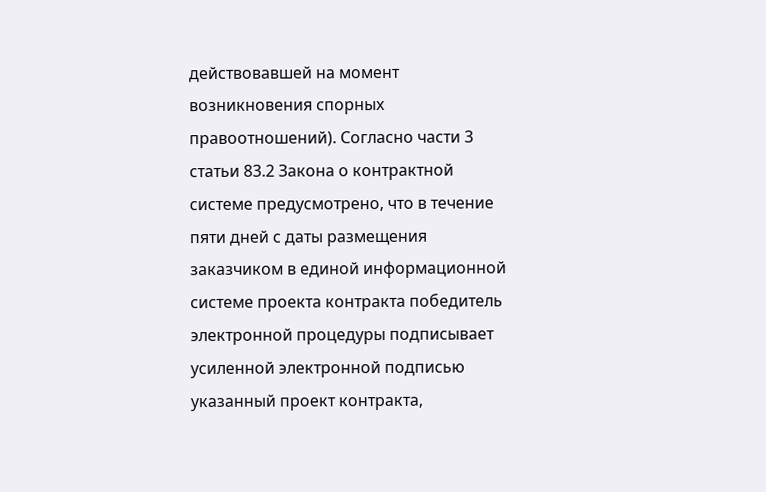действовавшей на момент возникновения спорных правоотношений). Согласно части 3 статьи 83.2 Закона о контрактной системе предусмотрено, что в течение пяти дней с даты размещения заказчиком в единой информационной системе проекта контракта победитель электронной процедуры подписывает усиленной электронной подписью указанный проект контракта,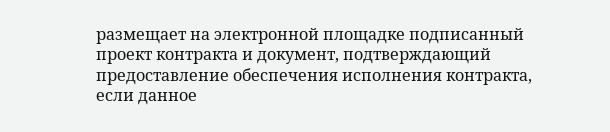размещает на электронной площадке подписанный проект контракта и документ, подтверждающий предоставление обеспечения исполнения контракта, если данное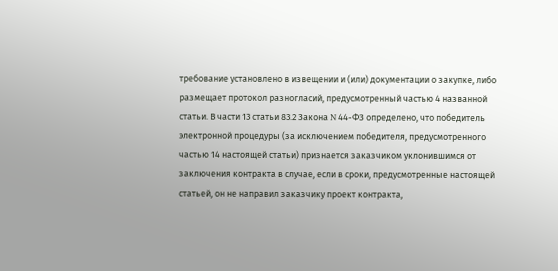требование установлено в извещении и (или) документации о закупке, либо размещает протокол разногласий, предусмотренный частью 4 названной статьи. В части 13 статьи 83.2 Закона N 44-ФЗ определено, что победитель электронной процедуры (за исключением победителя, предусмотренного частью 14 настоящей статьи) признается заказчиком уклонившимся от заключения контракта в случае, если в сроки, предусмотренные настоящей статьей, он не направил заказчику проект контракта,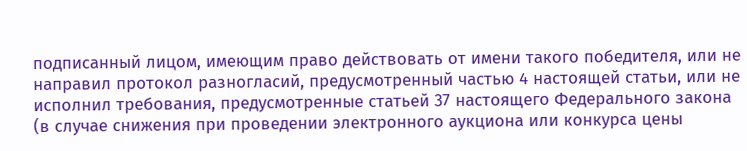подписанный лицом, имеющим право действовать от имени такого победителя, или не направил протокол разногласий, предусмотренный частью 4 настоящей статьи, или не исполнил требования, предусмотренные статьей 37 настоящего Федерального закона (в случае снижения при проведении электронного аукциона или конкурса цены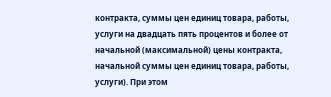контракта, суммы цен единиц товара, работы, услуги на двадцать пять процентов и более от начальной (максимальной) цены контракта, начальной суммы цен единиц товара, работы, услуги). При этом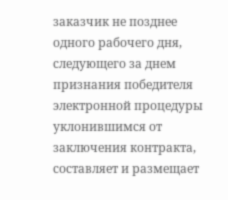заказчик не позднее одного рабочего дня, следующего за днем признания победителя электронной процедуры уклонившимся от заключения контракта, составляет и размещает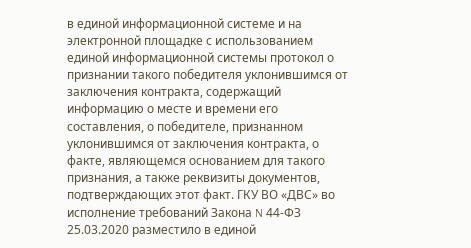в единой информационной системе и на электронной площадке с использованием единой информационной системы протокол о признании такого победителя уклонившимся от заключения контракта, содержащий информацию о месте и времени его составления, о победителе, признанном уклонившимся от заключения контракта, о факте, являющемся основанием для такого признания, а также реквизиты документов, подтверждающих этот факт. ГКУ ВО «ДВС» во исполнение требований Закона N 44-ФЗ 25.03.2020 разместило в единой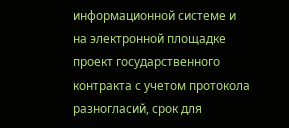информационной системе и на электронной площадке проект государственного контракта с учетом протокола разногласий, срок для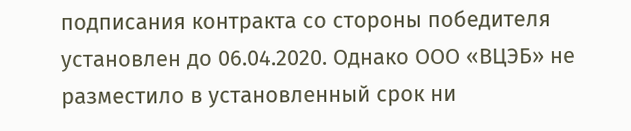подписания контракта со стороны победителя установлен до 06.04.2020. Однако ООО «ВЦЭБ» не разместило в установленный срок ни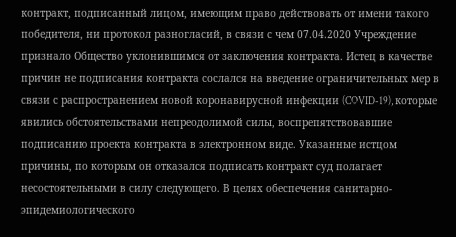контракт, подписанный лицом, имеющим право действовать от имени такого победителя, ни протокол разногласий, в связи с чем 07.04.2020 Учреждение признало Общество уклонившимся от заключения контракта. Истец в качестве причин не подписания контракта сослался на введение ограничительных мер в связи с распространением новой коронавирусной инфекции (COVID-19), которые явились обстоятельствами непреодолимой силы, воспрепятствовавшие подписанию проекта контракта в электронном виде. Указанные истцом причины, по которым он отказался подписать контракт суд полагает несостоятельными в силу следующего. В целях обеспечения санитарно-эпидемиологического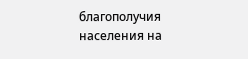благополучия населения на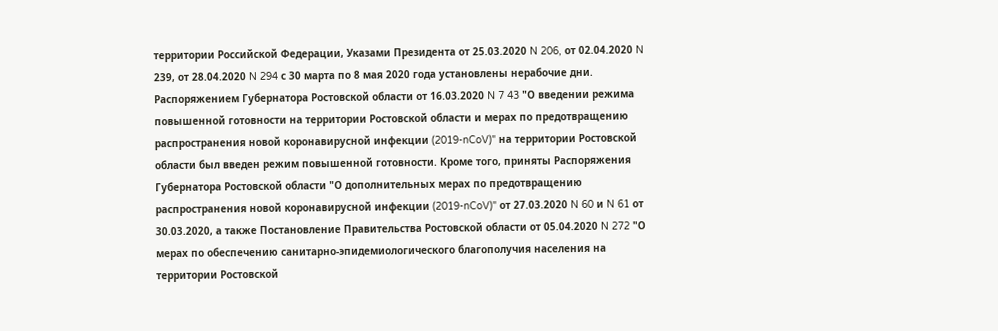территории Российской Федерации, Указами Президента от 25.03.2020 N 206, от 02.04.2020 N 239, от 28.04.2020 N 294 с 30 марта по 8 мая 2020 года установлены нерабочие дни. Распоряжением Губернатора Ростовской области от 16.03.2020 N 7 43 "О введении режима повышенной готовности на территории Ростовской области и мерах по предотвращению распространения новой коронавирусной инфекции (2019-nCoV)" на территории Ростовской области был введен режим повышенной готовности. Кроме того, приняты Распоряжения Губернатора Ростовской области "О дополнительных мерах по предотвращению распространения новой коронавирусной инфекции (2019-nCoV)" от 27.03.2020 N 60 и N 61 от 30.03.2020, а также Постановление Правительства Ростовской области от 05.04.2020 N 272 "О мерах по обеспечению санитарно-эпидемиологического благополучия населения на территории Ростовской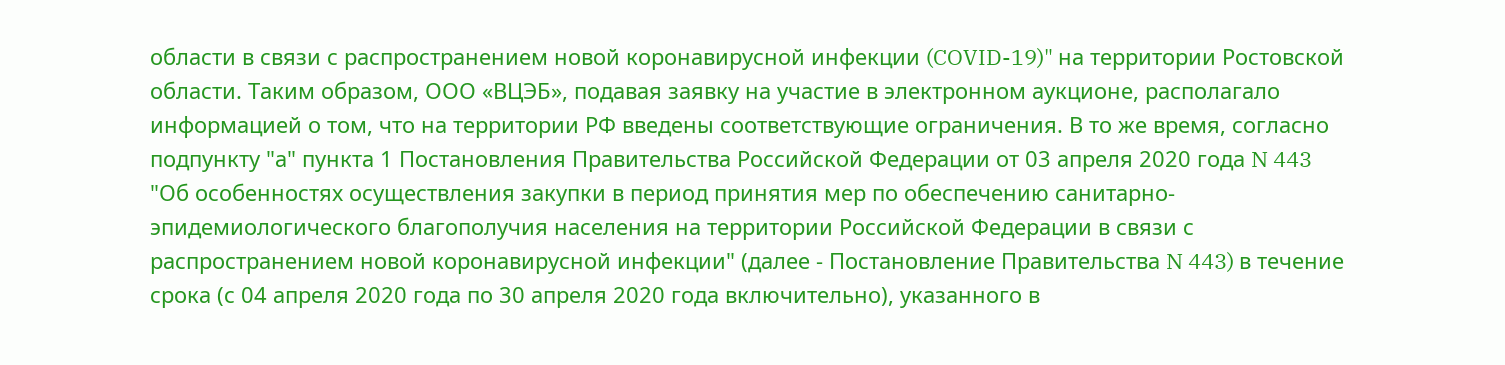области в связи с распространением новой коронавирусной инфекции (COVID-19)" на территории Ростовской области. Таким образом, ООО «ВЦЭБ», подавая заявку на участие в электронном аукционе, располагало информацией о том, что на территории РФ введены соответствующие ограничения. В то же время, согласно подпункту "а" пункта 1 Постановления Правительства Российской Федерации от 03 апреля 2020 года N 443 "Об особенностях осуществления закупки в период принятия мер по обеспечению санитарно-эпидемиологического благополучия населения на территории Российской Федерации в связи с распространением новой коронавирусной инфекции" (далее - Постановление Правительства N 443) в течение срока (с 04 апреля 2020 года по 30 апреля 2020 года включительно), указанного в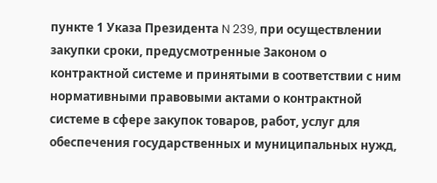пункте 1 Указа Президента N 239, при осуществлении закупки сроки, предусмотренные Законом о контрактной системе и принятыми в соответствии с ним нормативными правовыми актами о контрактной системе в сфере закупок товаров, работ, услуг для обеспечения государственных и муниципальных нужд,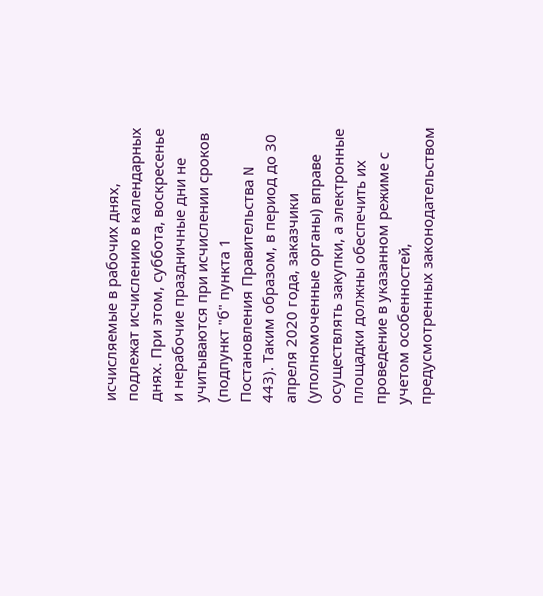исчисляемые в рабочих днях, подлежат исчислению в календарных днях. При этом, суббота, воскресенье и нерабочие праздничные дни не учитываются при исчислении сроков (подпункт "б" пункта 1 Постановления Правительства N 443). Таким образом, в период до 30 апреля 2020 года, заказчики (уполномоченные органы) вправе осуществлять закупки, а электронные площадки должны обеспечить их проведение в указанном режиме с учетом особенностей, предусмотренных законодательством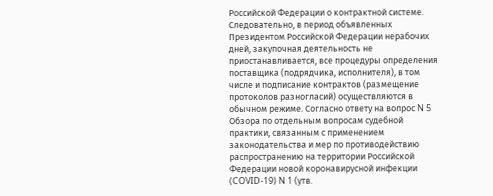Российской Федерации о контрактной системе. Следовательно, в период объявленных Президентом Российской Федерации нерабочих дней, закупочная деятельность не приостанавливается, все процедуры определения поставщика (подрядчика, исполнителя), в том числе и подписание контрактов (размещение протоколов разногласий) осуществляются в обычном режиме. Согласно ответу на вопрос N 5 Обзора по отдельным вопросам судебной практики, связанным с применением законодательства и мер по противодействию распространению на территории Российской Федерации новой коронавирусной инфекции (COVID-19) N 1 (утв.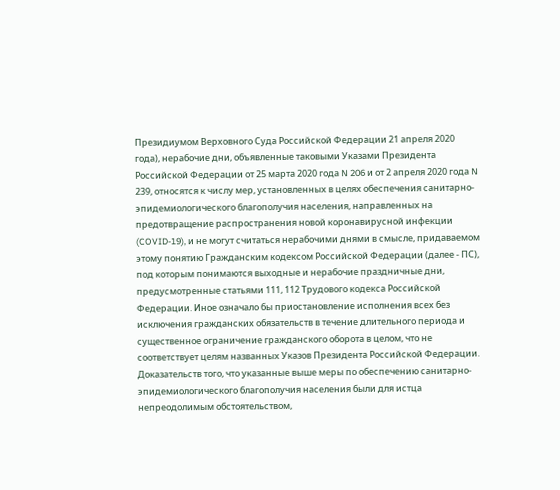Президиумом Верховного Суда Российской Федерации 21 апреля 2020 года), нерабочие дни, объявленные таковыми Указами Президента Российской Федерации от 25 марта 2020 года N 206 и от 2 апреля 2020 года N 239, относятся к числу мер, установленных в целях обеспечения санитарно-эпидемиологического благополучия населения, направленных на предотвращение распространения новой коронавирусной инфекции (COVID-19), и не могут считаться нерабочими днями в смысле, придаваемом этому понятию Гражданским кодексом Российской Федерации (далее - ПС), под которым понимаются выходные и нерабочие праздничные дни, предусмотренные статьями 111, 112 Трудового кодекса Российской Федерации. Иное означало бы приостановление исполнения всех без исключения гражданских обязательств в течение длительного периода и существенное ограничение гражданского оборота в целом, что не соответствует целям названных Указов Президента Российской Федерации. Доказательств того, что указанные выше меры по обеспечению санитарно-эпидемиологического благополучия населения были для истца непреодолимым обстоятельством,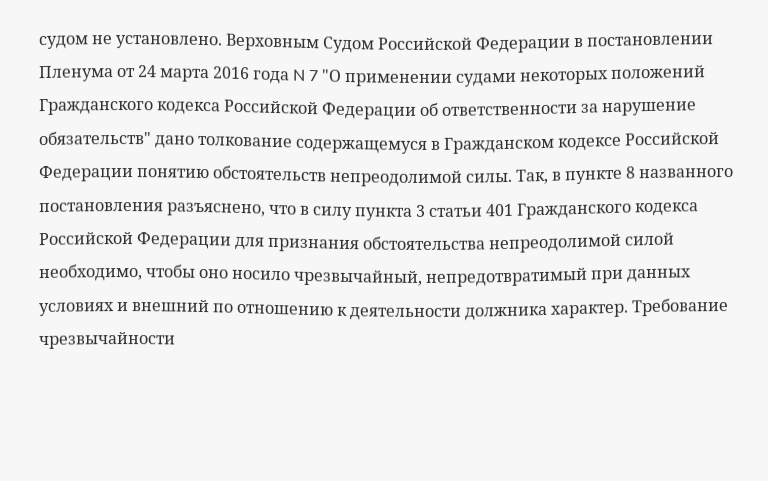судом не установлено. Верховным Судом Российской Федерации в постановлении Пленума от 24 марта 2016 года N 7 "О применении судами некоторых положений Гражданского кодекса Российской Федерации об ответственности за нарушение обязательств" дано толкование содержащемуся в Гражданском кодексе Российской Федерации понятию обстоятельств непреодолимой силы. Так, в пункте 8 названного постановления разъяснено, что в силу пункта 3 статьи 401 Гражданского кодекса Российской Федерации для признания обстоятельства непреодолимой силой необходимо, чтобы оно носило чрезвычайный, непредотвратимый при данных условиях и внешний по отношению к деятельности должника характер. Требование чрезвычайности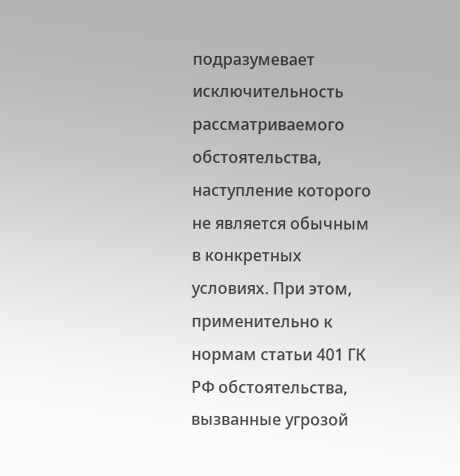подразумевает исключительность рассматриваемого обстоятельства, наступление которого не является обычным в конкретных условиях. При этом, применительно к нормам статьи 401 ГК РФ обстоятельства, вызванные угрозой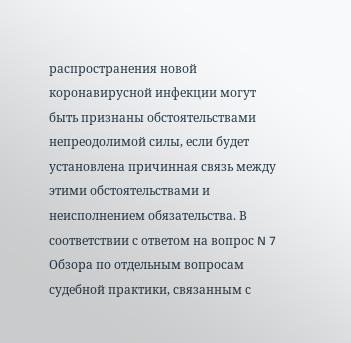распространения новой коронавирусной инфекции могут быть признаны обстоятельствами непреодолимой силы, если будет установлена причинная связь между этими обстоятельствами и неисполнением обязательства. В соответствии с ответом на вопрос N 7 Обзора по отдельным вопросам судебной практики, связанным с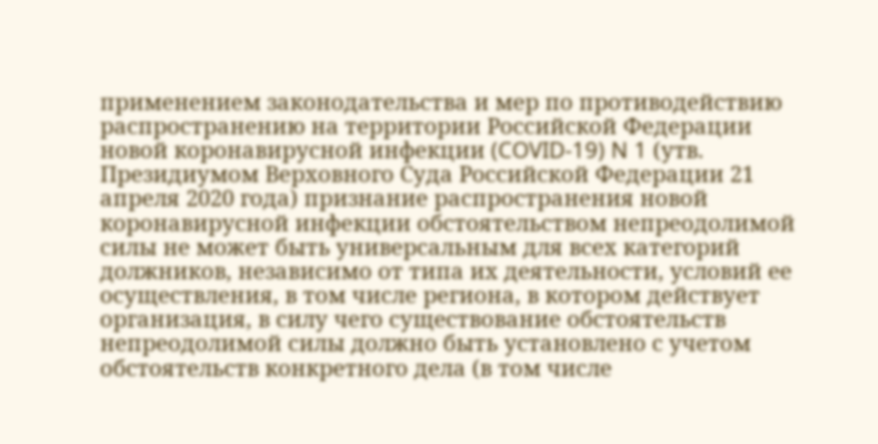применением законодательства и мер по противодействию распространению на территории Российской Федерации новой коронавирусной инфекции (COVID-19) N 1 (утв. Президиумом Верховного Суда Российской Федерации 21 апреля 2020 года) признание распространения новой коронавирусной инфекции обстоятельством непреодолимой силы не может быть универсальным для всех категорий должников, независимо от типа их деятельности, условий ее осуществления, в том числе региона, в котором действует организация, в силу чего существование обстоятельств непреодолимой силы должно быть установлено с учетом обстоятельств конкретного дела (в том числе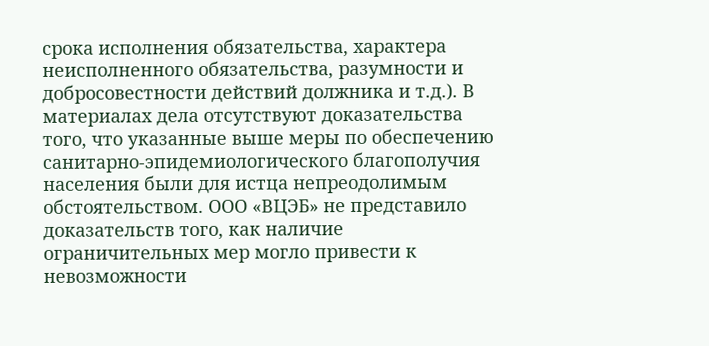срока исполнения обязательства, характера неисполненного обязательства, разумности и добросовестности действий должника и т.д.). В материалах дела отсутствуют доказательства того, что указанные выше меры по обеспечению санитарно-эпидемиологического благополучия населения были для истца непреодолимым обстоятельством. ООО «ВЦЭБ» не представило доказательств того, как наличие ограничительных мер могло привести к невозможности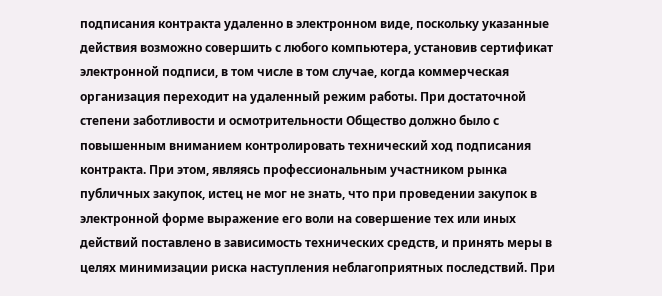подписания контракта удаленно в электронном виде, поскольку указанные действия возможно совершить с любого компьютера, установив сертификат электронной подписи, в том числе в том случае, когда коммерческая организация переходит на удаленный режим работы. При достаточной степени заботливости и осмотрительности Общество должно было с повышенным вниманием контролировать технический ход подписания контракта. При этом, являясь профессиональным участником рынка публичных закупок, истец не мог не знать, что при проведении закупок в электронной форме выражение его воли на совершение тех или иных действий поставлено в зависимость технических средств, и принять меры в целях минимизации риска наступления неблагоприятных последствий. При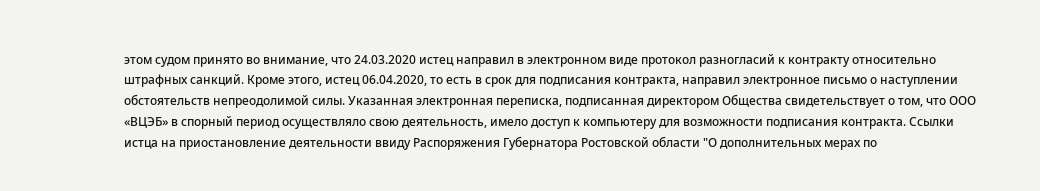этом судом принято во внимание, что 24.03.2020 истец направил в электронном виде протокол разногласий к контракту относительно штрафных санкций. Кроме этого, истец 06.04.2020, то есть в срок для подписания контракта, направил электронное письмо о наступлении обстоятельств непреодолимой силы. Указанная электронная переписка, подписанная директором Общества свидетельствует о том, что ООО «ВЦЭБ» в спорный период осуществляло свою деятельность, имело доступ к компьютеру для возможности подписания контракта. Ссылки истца на приостановление деятельности ввиду Распоряжения Губернатора Ростовской области "О дополнительных мерах по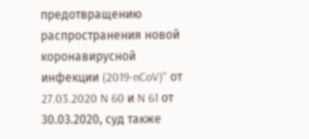предотвращению распространения новой коронавирусной инфекции (2019-nCoV)" от 27.03.2020 N 60 и N 61 от 30.03.2020, суд также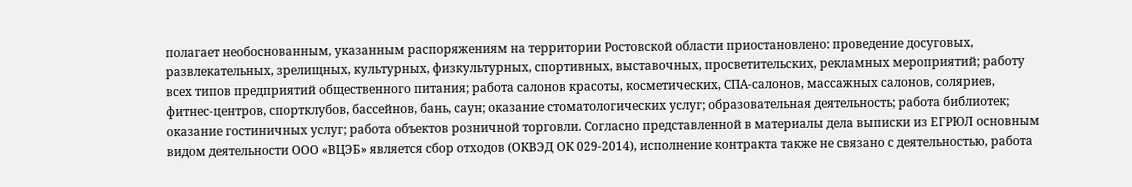полагает необоснованным, указанным распоряжениям на территории Ростовской области приостановлено: проведение досуговых, развлекательных, зрелищных, культурных, физкультурных, спортивных, выставочных, просветительских, рекламных мероприятий; работу всех типов предприятий общественного питания; работа салонов красоты, косметических, СПА-салонов, массажных салонов, соляриев, фитнес-центров, спортклубов, бассейнов, бань, саун; оказание стоматологических услуг; образовательная деятельность; работа библиотек; оказание гостиничных услуг; работа объектов розничной торговли. Согласно представленной в материалы дела выписки из ЕГРЮЛ основным видом деятельности ООО «ВЦЭБ» является сбор отходов (ОКВЭД ОК 029-2014), исполнение контракта также не связано с деятельностью, работа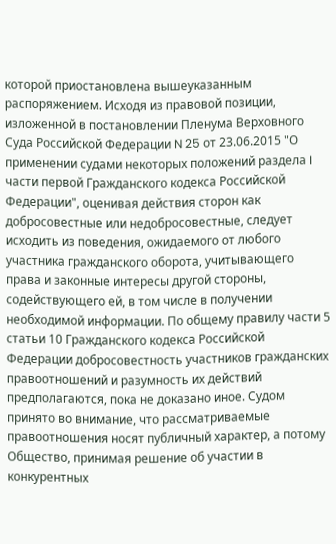которой приостановлена вышеуказанным распоряжением. Исходя из правовой позиции, изложенной в постановлении Пленума Верховного Суда Российской Федерации N 25 от 23.06.2015 "О применении судами некоторых положений раздела I части первой Гражданского кодекса Российской Федерации", оценивая действия сторон как добросовестные или недобросовестные, следует исходить из поведения, ожидаемого от любого участника гражданского оборота, учитывающего права и законные интересы другой стороны, содействующего ей, в том числе в получении необходимой информации. По общему правилу части 5 статьи 10 Гражданского кодекса Российской Федерации добросовестность участников гражданских правоотношений и разумность их действий предполагаются, пока не доказано иное. Судом принято во внимание, что рассматриваемые правоотношения носят публичный характер, а потому Общество, принимая решение об участии в конкурентных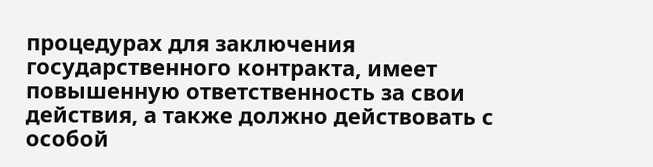процедурах для заключения государственного контракта, имеет повышенную ответственность за свои действия, а также должно действовать с особой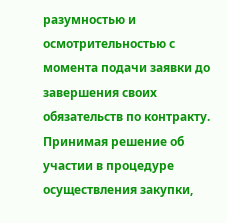разумностью и осмотрительностью с момента подачи заявки до завершения своих обязательств по контракту. Принимая решение об участии в процедуре осуществления закупки,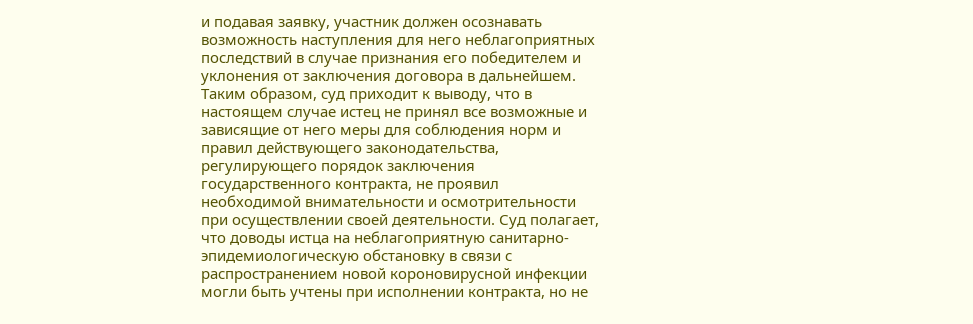и подавая заявку, участник должен осознавать возможность наступления для него неблагоприятных последствий в случае признания его победителем и уклонения от заключения договора в дальнейшем. Таким образом, суд приходит к выводу, что в настоящем случае истец не принял все возможные и зависящие от него меры для соблюдения норм и правил действующего законодательства, регулирующего порядок заключения государственного контракта, не проявил необходимой внимательности и осмотрительности при осуществлении своей деятельности. Суд полагает, что доводы истца на неблагоприятную санитарно-эпидемиологическую обстановку в связи с распространением новой короновирусной инфекции могли быть учтены при исполнении контракта, но не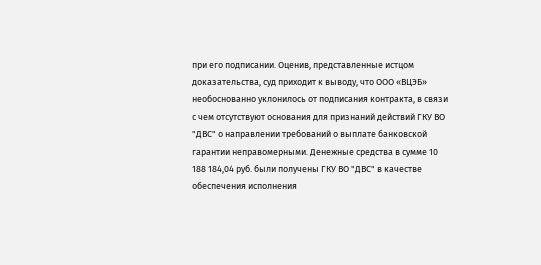при его подписании. Оценив, представленные истцом доказательства, суд приходит к выводу, что ООО «ВЦЭБ» необоснованно уклонилось от подписания контракта, в связи с чем отсутствуют основания для признаний действий ГКУ ВО "ДВС" о направлении требований о выплате банковской гарантии неправомерными. Денежные средства в сумме 10 188 184,04 руб. были получены ГКУ ВО "ДВС" в качестве обеспечения исполнения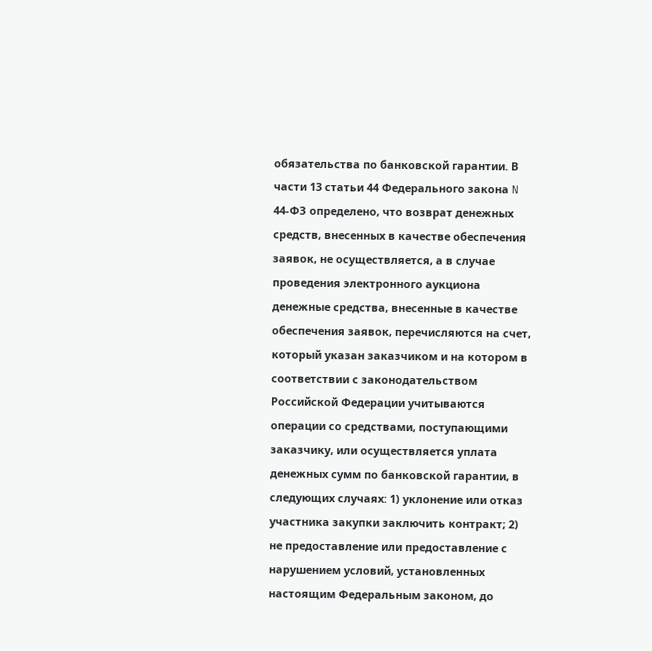обязательства по банковской гарантии. В части 13 статьи 44 Федерального закона N 44-ФЗ определено, что возврат денежных средств, внесенных в качестве обеспечения заявок, не осуществляется, а в случае проведения электронного аукциона денежные средства, внесенные в качестве обеспечения заявок, перечисляются на счет, который указан заказчиком и на котором в соответствии с законодательством Российской Федерации учитываются операции со средствами, поступающими заказчику, или осуществляется уплата денежных сумм по банковской гарантии, в следующих случаях: 1) уклонение или отказ участника закупки заключить контракт; 2) не предоставление или предоставление с нарушением условий, установленных настоящим Федеральным законом, до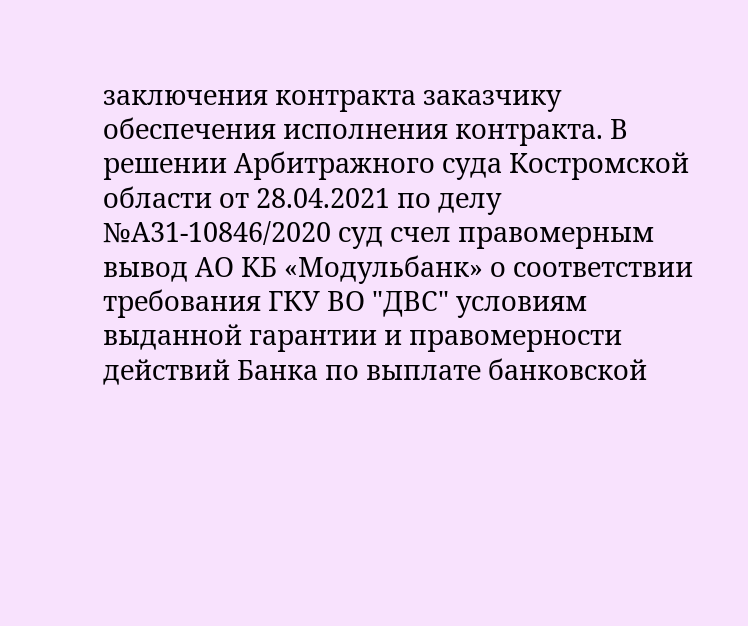заключения контракта заказчику обеспечения исполнения контракта. В решении Арбитражного суда Костромской области от 28.04.2021 по делу №А31-10846/2020 суд счел правомерным вывод АО КБ «Модульбанк» о соответствии требования ГКУ ВО "ДВС" условиям выданной гарантии и правомерности действий Банка по выплате банковской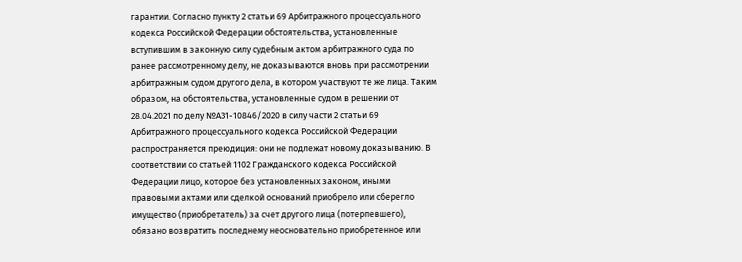гарантии. Согласно пункту 2 статьи 69 Арбитражного процессуального кодекса Российской Федерации обстоятельства, установленные вступившим в законную силу судебным актом арбитражного суда по ранее рассмотренному делу, не доказываются вновь при рассмотрении арбитражным судом другого дела, в котором участвуют те же лица. Таким образом, на обстоятельства, установленные судом в решении от 28.04.2021 по делу №А31-10846/2020 в силу части 2 статьи 69 Арбитражного процессуального кодекса Российской Федерации распространяется преюдиция: они не подлежат новому доказыванию. В соответствии со статьей 1102 Гражданского кодекса Российской Федерации лицо, которое без установленных законом, иными правовыми актами или сделкой оснований приобрело или сберегло имущество (приобретатель) за счет другого лица (потерпевшего), обязано возвратить последнему неосновательно приобретенное или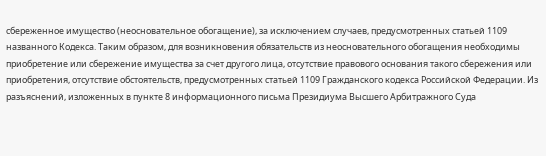сбереженное имущество (неосновательное обогащение), за исключением случаев, предусмотренных статьей 1109 названного Кодекса. Таким образом, для возникновения обязательств из неосновательного обогащения необходимы приобретение или сбережение имущества за счет другого лица, отсутствие правового основания такого сбережения или приобретения, отсутствие обстоятельств, предусмотренных статьей 1109 Гражданского кодекса Российской Федерации. Из разъяснений, изложенных в пункте 8 информационного письма Президиума Высшего Арбитражного Суда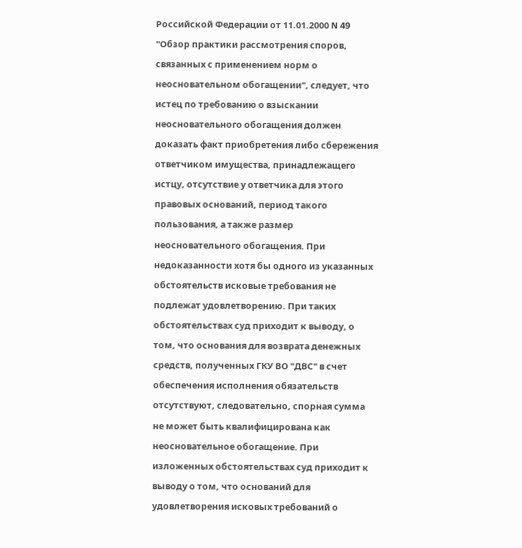Российской Федерации от 11.01.2000 N 49 "Обзор практики рассмотрения споров, связанных с применением норм о неосновательном обогащении", следует, что истец по требованию о взыскании неосновательного обогащения должен доказать факт приобретения либо сбережения ответчиком имущества, принадлежащего истцу, отсутствие у ответчика для этого правовых оснований, период такого пользования, а также размер неосновательного обогащения. При недоказанности хотя бы одного из указанных обстоятельств исковые требования не подлежат удовлетворению. При таких обстоятельствах суд приходит к выводу, о том, что основания для возврата денежных средств, полученных ГКУ ВО "ДВС" в счет обеспечения исполнения обязательств отсутствуют, следовательно, спорная сумма не может быть квалифицирована как неосновательное обогащение. При изложенных обстоятельствах суд приходит к выводу о том, что оснований для удовлетворения исковых требований о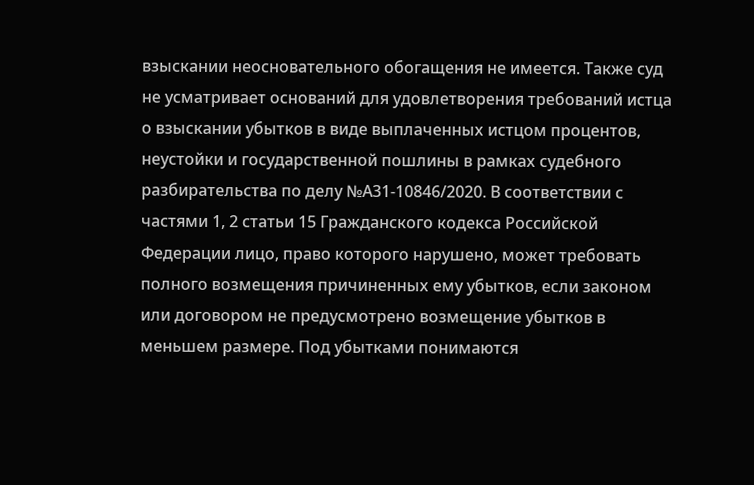взыскании неосновательного обогащения не имеется. Также суд не усматривает оснований для удовлетворения требований истца о взыскании убытков в виде выплаченных истцом процентов, неустойки и государственной пошлины в рамках судебного разбирательства по делу №А31-10846/2020. В соответствии с частями 1, 2 статьи 15 Гражданского кодекса Российской Федерации лицо, право которого нарушено, может требовать полного возмещения причиненных ему убытков, если законом или договором не предусмотрено возмещение убытков в меньшем размере. Под убытками понимаются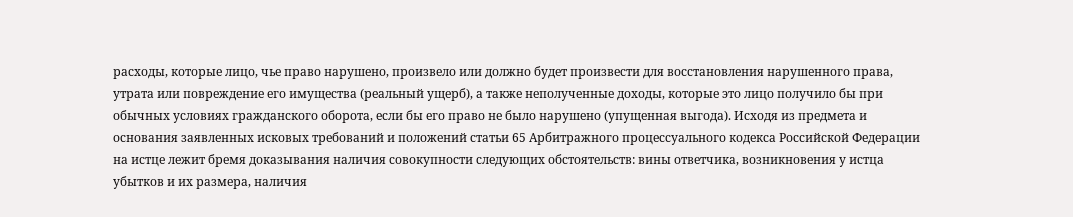расходы, которые лицо, чье право нарушено, произвело или должно будет произвести для восстановления нарушенного права, утрата или повреждение его имущества (реальный ущерб), а также неполученные доходы, которые это лицо получило бы при обычных условиях гражданского оборота, если бы его право не было нарушено (упущенная выгода). Исходя из предмета и основания заявленных исковых требований и положений статьи 65 Арбитражного процессуального кодекса Российской Федерации на истце лежит бремя доказывания наличия совокупности следующих обстоятельств: вины ответчика, возникновения у истца убытков и их размера, наличия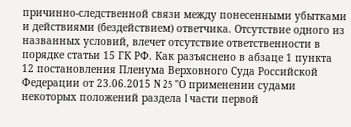причинно-следственной связи между понесенными убытками и действиями (бездействием) ответчика. Отсутствие одного из названных условий, влечет отсутствие ответственности в порядке статьи 15 ГК РФ. Как разъяснено в абзаце 1 пункта 12 постановления Пленума Верховного Суда Российской Федерации от 23.06.2015 N 25 "О применении судами некоторых положений раздела I части первой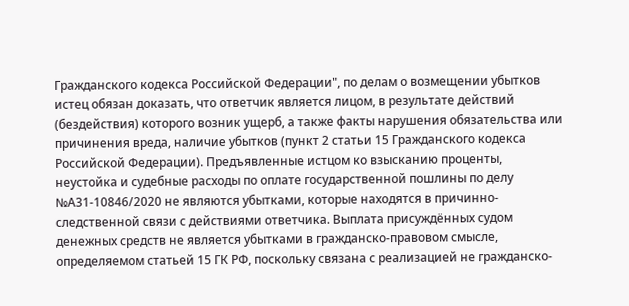Гражданского кодекса Российской Федерации", по делам о возмещении убытков истец обязан доказать, что ответчик является лицом, в результате действий (бездействия) которого возник ущерб, а также факты нарушения обязательства или причинения вреда, наличие убытков (пункт 2 статьи 15 Гражданского кодекса Российской Федерации). Предъявленные истцом ко взысканию проценты, неустойка и судебные расходы по оплате государственной пошлины по делу №А31-10846/2020 не являются убытками, которые находятся в причинно-следственной связи с действиями ответчика. Выплата присуждённых судом денежных средств не является убытками в гражданско-правовом смысле, определяемом статьей 15 ГК РФ, поскольку связана с реализацией не гражданско-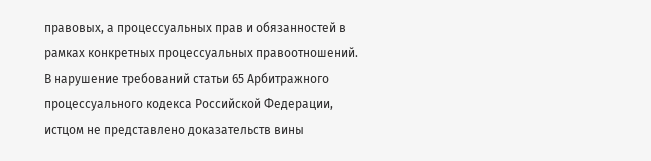правовых, а процессуальных прав и обязанностей в рамках конкретных процессуальных правоотношений. В нарушение требований статьи 65 Арбитражного процессуального кодекса Российской Федерации, истцом не представлено доказательств вины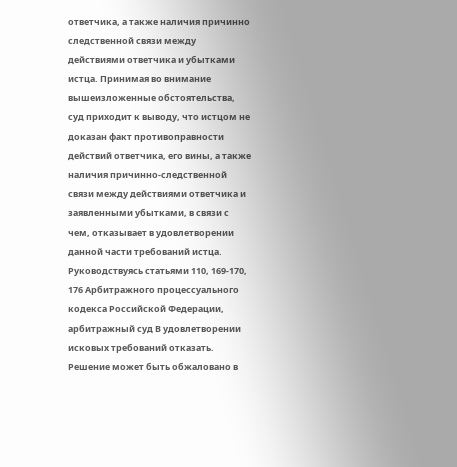ответчика, а также наличия причинно следственной связи между действиями ответчика и убытками истца. Принимая во внимание вышеизложенные обстоятельства, суд приходит к выводу, что истцом не доказан факт противоправности действий ответчика, его вины, а также наличия причинно-следственной связи между действиями ответчика и заявленными убытками, в связи с чем, отказывает в удовлетворении данной части требований истца. Руководствуясь статьями 110, 169-170, 176 Арбитражного процессуального кодекса Российской Федерации, арбитражный суд В удовлетворении исковых требований отказать. Решение может быть обжаловано в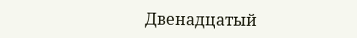Двенадцатый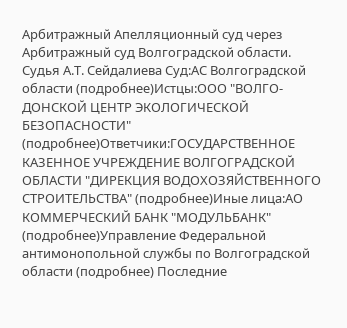Арбитражный Апелляционный суд через Арбитражный суд Волгоградской области. Судья А.Т. Сейдалиева Суд:АС Волгоградской области (подробнее)Истцы:ООО "ВОЛГО-ДОНСКОЙ ЦЕНТР ЭКОЛОГИЧЕСКОЙ БЕЗОПАСНОСТИ" (подробнее)Ответчики:ГОСУДАРСТВЕННОЕ КАЗЕННОЕ УЧРЕЖДЕНИЕ ВОЛГОГРАДСКОЙ ОБЛАСТИ "ДИРЕКЦИЯ ВОДОХОЗЯЙСТВЕННОГО СТРОИТЕЛЬСТВА" (подробнее)Иные лица:АО КОММЕРЧЕСКИЙ БАНК "МОДУЛЬБАНК" (подробнее)Управление Федеральной антимонопольной службы по Волгоградской области (подробнее) Последние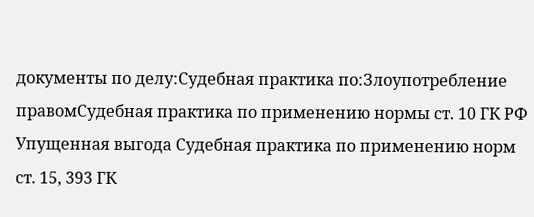документы по делу:Судебная практика по:Злоупотребление правомСудебная практика по применению нормы ст. 10 ГК РФ Упущенная выгода Судебная практика по применению норм ст. 15, 393 ГК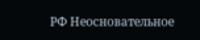РФ Неосновательное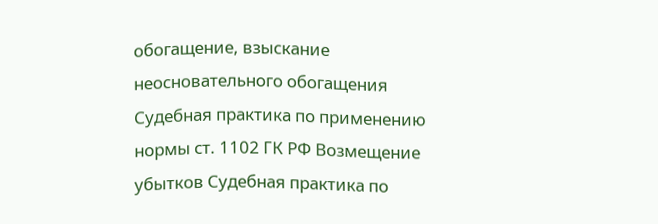обогащение, взыскание неосновательного обогащения Судебная практика по применению нормы ст. 1102 ГК РФ Возмещение убытков Судебная практика по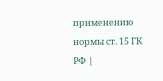применению нормы ст. 15 ГК РФ |